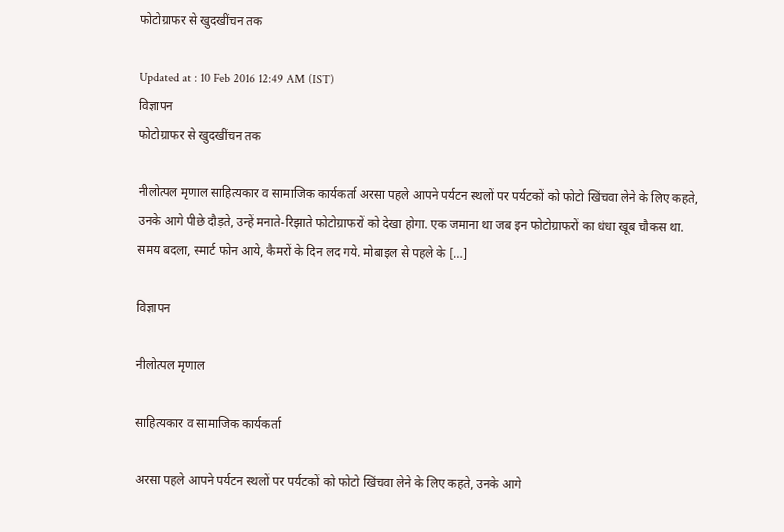फोटोग्राफर से खुदखींचन तक

Updated at : 10 Feb 2016 12:49 AM (IST)
विज्ञापन
फोटोग्राफर से खुदखींचन तक

नीलोत्पल मृणाल साहित्यकार व सामाजिक कार्यकर्ता अरसा पहले आपने पर्यटन स्थलों पर पर्यटकों को फोटो खिंचवा लेने के लिए कहते, उनके आगे पीछे दौड़ते, उन्हें मनाते-रिझाते फोटोग्राफरों को देखा होगा. एक जमाना था जब इन फोटोग्राफरों का धंधा खूब चौकस था. समय बदला, स्मार्ट फोन आये, कैमरों के दिन लद गये. मोबाइल से पहले के […]

विज्ञापन

नीलोत्पल मृणाल

साहित्यकार व सामाजिक कार्यकर्ता

अरसा पहले आपने पर्यटन स्थलों पर पर्यटकों को फोटो खिंचवा लेने के लिए कहते, उनके आगे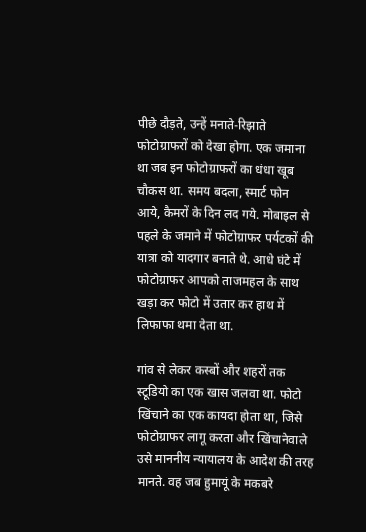पीछे दौड़ते, उन्हें मनाते-रिझाते फोटोग्राफरों को देखा होगा. एक जमाना था जब इन फोटोग्राफरों का धंधा खूब चौकस था. समय बदला, स्मार्ट फोन आये, कैमरों के दिन लद गये. मोबाइल से पहले के जमाने में फोटोग्राफर पर्यटकों की यात्रा को यादगार बनाते थे. आधे घंटे में फोटोग्राफर आपको ताजमहल के साथ खड़ा कर फोटो में उतार कर हाथ में लिफाफा थमा देता था.

गांव से लेकर कस्बों और शहरों तक स्टूडियो का एक खास जलवा था. फोटो खिंचाने का एक कायदा होता था, जिसे फोटोग्राफर लागू करता और खिंचानेवाले उसे माननीय न्यायालय के आदेश की तरह मानते. वह जब हुमायूं के मकबरे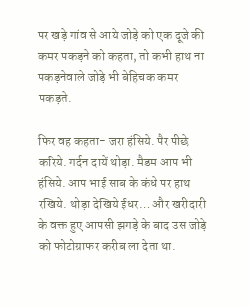पर खड़े गांव से आये जोड़े को एक दूजे की कमर पकड़ने को कहता, तो कभी हाथ ना पकड़नेवाले जोड़े भी बेहिचक कमर पकड़ते.

फिर वह कहता- जरा हंसिये. पैर पीछे करिये. गर्दन दायें थोड़ा. मैडम आप भी हंसिये. आप भाई साब के कंधे पर हाथ रखिये. थोड़ा देखिये ईधर… और खरीदारी के वक्त हुए आपसी झगड़े के बाद उस जोड़े को फोटोग्राफर करीब ला देता था.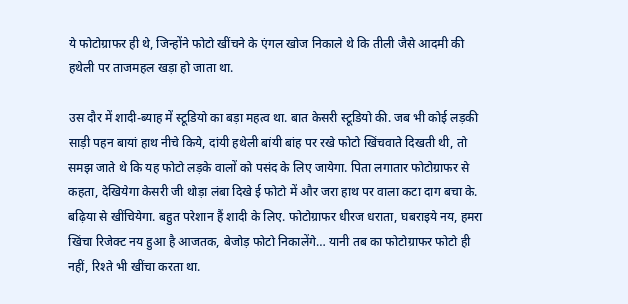ये फोटोग्राफर ही थे, जिन्होंने फोटो खींचने के एंगल खोज निकाले थे कि तीली जैसे आदमी की हथेली पर ताजमहल खड़ा हो जाता था.

उस दौर में शादी-ब्याह में स्टूडियो का बड़ा महत्व था. बात केसरी स्टूडियो की. जब भी कोई लड़की साड़ी पहन बायां हाथ नीचे किये, दांयी हथेली बांयी बांह पर रखे फोटो खिंचवाते दिखती थी, तो समझ जाते थे कि यह फोटो लड़के वालों को पसंद के लिए जायेगा. पिता लगातार फोटोग्राफर से कहता, देखियेगा केसरी जी थोड़ा लंबा दिखे ई फोटो में और जरा हाथ पर वाला कटा दाग बचा के. बढ़िया से खींचियेगा. बहुत परेशान हैं शादी के लिए. फोटोग्राफर धीरज धराता, घबराइये नय, हमरा खिंचा रिजेक्ट नय हुआ है आजतक, बेजोड़ फोटो निकालेंगे… यानी तब का फोटोग्राफर फोटो ही नहीं, रिश्ते भी खींचा करता था.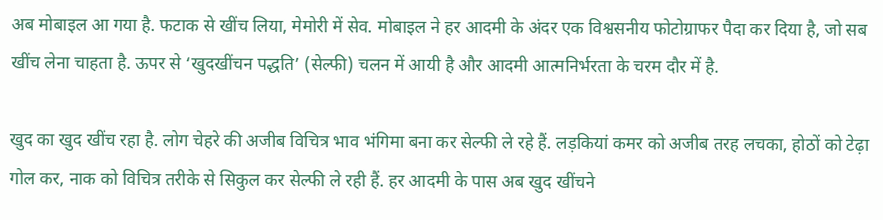अब मोबाइल आ गया है. फटाक से खींच लिया, मेमोरी में सेव. मोबाइल ने हर आदमी के अंदर एक विश्वसनीय फोटोग्राफर पैदा कर दिया है, जो सब खींच लेना चाहता है. ऊपर से ‘खुदखींचन पद्धति’ (सेल्फी) चलन में आयी है और आदमी आत्मनिर्भरता के चरम दौर में है.

खुद का खुद खींच रहा है. लोग चेहरे की अजीब विचित्र भाव भंगिमा बना कर सेल्फी ले रहे हैं. लड़कियां कमर को अजीब तरह लचका, होठों को टेढ़ा गोल कर, नाक को विचित्र तरीके से सिकुल कर सेल्फी ले रही हैं. हर आदमी के पास अब खुद खींचने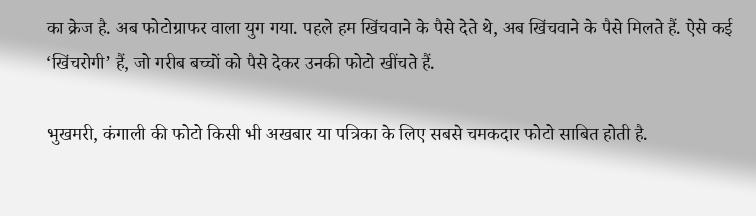का क्रेज है. अब फोटोग्राफर वाला युग गया. पहले हम खिंचवाने के पैसे देते थे, अब खिंचवाने के पैसे मिलते हैं. ऐसे कई ‘खिंचरोगी’ हैं, जो गरीब बच्चों को पैसे देकर उनकी फोटो खींचते हैं.

भुखमरी, कंगाली की फोटो किसी भी अखबार या पत्रिका के लिए सबसे चमकदार फोटो साबित होती है.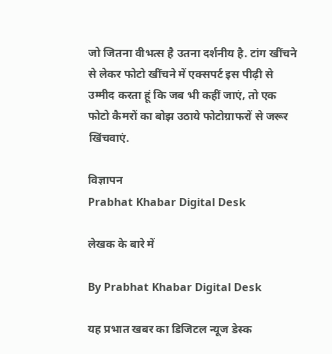जो जितना वीभत्स है उतना दर्शनीय है. टांग खींचने से लेकर फोटो खींचने में एक्सपर्ट इस पीढ़ी से उम्मीद करता हूं कि जब भी कहीं जाएं, तो एक फोटो कैमरों का बोझ उठाये फोटोग्राफरों से जरूर खिंचवाएं.

विज्ञापन
Prabhat Khabar Digital Desk

लेखक के बारे में

By Prabhat Khabar Digital Desk

यह प्रभात खबर का डिजिटल न्यूज डेस्क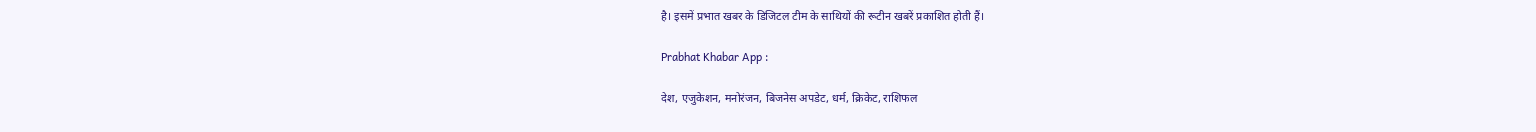है। इसमें प्रभात खबर के डिजिटल टीम के साथियों की रूटीन खबरें प्रकाशित होती हैं।

Prabhat Khabar App :

देश, एजुकेशन, मनोरंजन, बिजनेस अपडेट, धर्म, क्रिकेट, राशिफल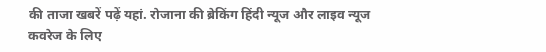की ताजा खबरें पढ़ें यहां. रोजाना की ब्रेकिंग हिंदी न्यूज और लाइव न्यूज कवरेज के लिए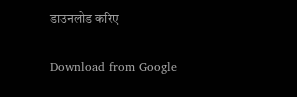डाउनलोड करिए

Download from Google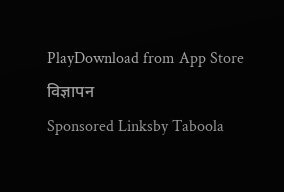PlayDownload from App Store
विज्ञापन
Sponsored Linksby Taboola